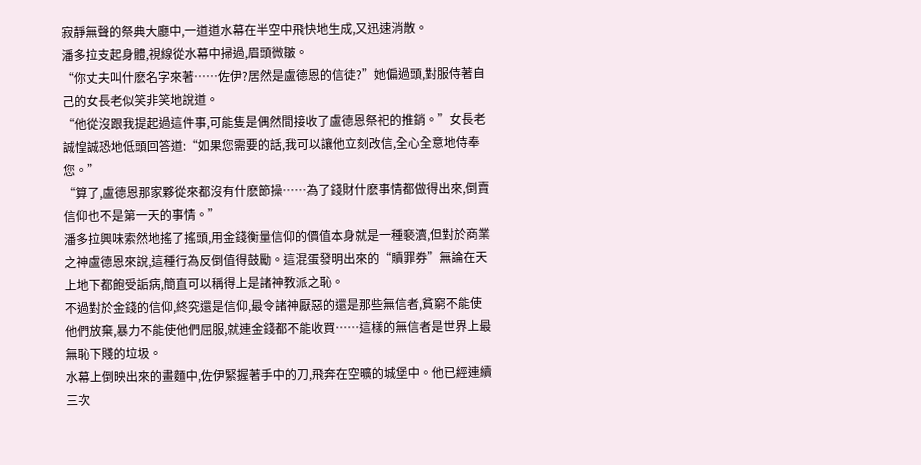寂靜無聲的祭典大廳中,一道道水幕在半空中飛快地生成,又迅速消散。
潘多拉支起身體,視線從水幕中掃過,眉頭微皺。
“你丈夫叫什麽名字來著……佐伊?居然是盧德恩的信徒?”她偏過頭,對服侍著自己的女長老似笑非笑地說道。
“他從沒跟我提起過這件事,可能隻是偶然間接收了盧德恩祭祀的推銷。”女長老誠惶誠恐地低頭回答道:“如果您需要的話,我可以讓他立刻改信,全心全意地侍奉您。”
“算了,盧德恩那家夥從來都沒有什麽節操……為了錢財什麽事情都做得出來,倒賣信仰也不是第一天的事情。”
潘多拉興味索然地搖了搖頭,用金錢衡量信仰的價值本身就是一種褻瀆,但對於商業之神盧德恩來說,這種行為反倒值得鼓勵。這混蛋發明出來的“贖罪券”無論在天上地下都飽受詬病,簡直可以稱得上是諸神教派之恥。
不過對於金錢的信仰,終究還是信仰,最令諸神厭惡的還是那些無信者,貧窮不能使他們放棄,暴力不能使他們屈服,就連金錢都不能收買……這樣的無信者是世界上最無恥下賤的垃圾。
水幕上倒映出來的畫麵中,佐伊緊握著手中的刀,飛奔在空曠的城堡中。他已經連續三次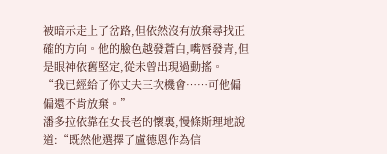被暗示走上了岔路,但依然沒有放棄尋找正確的方向。他的臉色越發蒼白,嘴唇發青,但是眼神依舊堅定,從未曾出現過動搖。
“我已經給了你丈夫三次機會……可他偏偏還不肯放棄。”
潘多拉依靠在女長老的懷裏,慢條斯理地說道:“既然他選擇了盧德恩作為信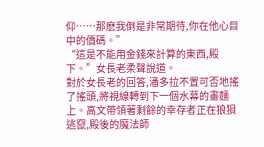仰……那麽我倒是非常期待,你在他心目中的價碼。”
“這是不能用金錢來計算的東西,殿下。”女長老柔聲說道。
對於女長老的回答,潘多拉不置可否地搖了搖頭,將視線轉到下一個水幕的畫麵上。高文帶領著剩餘的幸存者正在狼狽逃竄,殿後的魔法師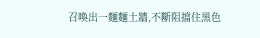召喚出一麵麵土牆,不斷阻擋住黑色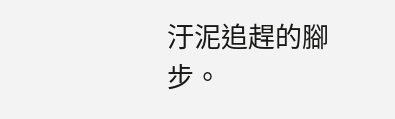汙泥追趕的腳步。